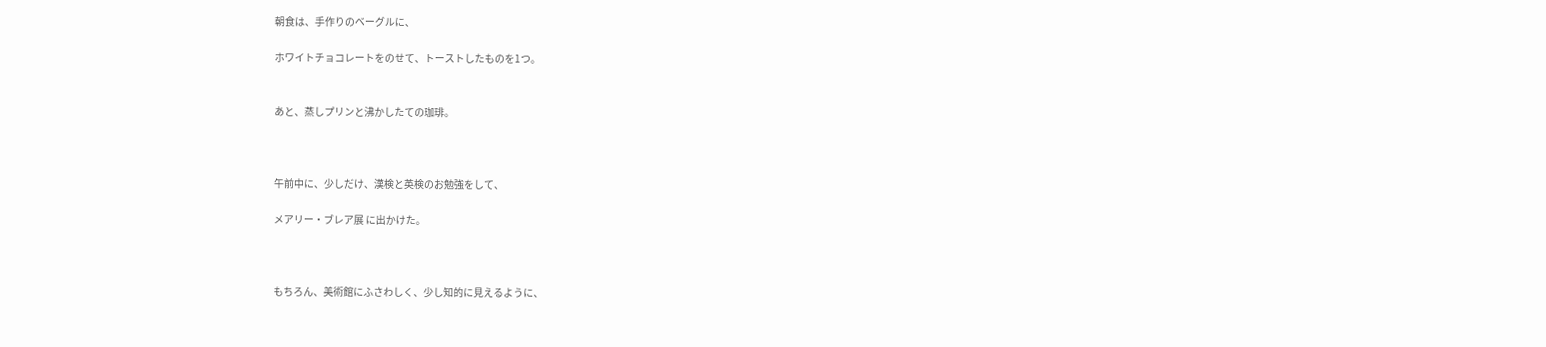朝食は、手作りのベーグルに、

ホワイトチョコレートをのせて、トーストしたものを1つ。


あと、蒸しプリンと沸かしたての珈琲。



午前中に、少しだけ、漢検と英検のお勉強をして、

メアリー・ブレア展 に出かけた。



もちろん、美術館にふさわしく、少し知的に見えるように、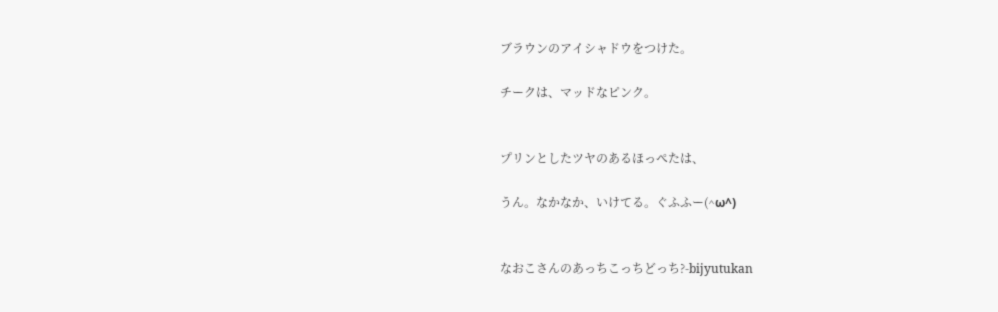ブラウンのアイシャドウをつけた。

チークは、マッドなピンク。


プリンとしたツヤのあるほっぺたは、

うん。なかなか、いけてる。ぐふふー(^ω^)


なおこさんのあっちこっちどっち?-bijyutukan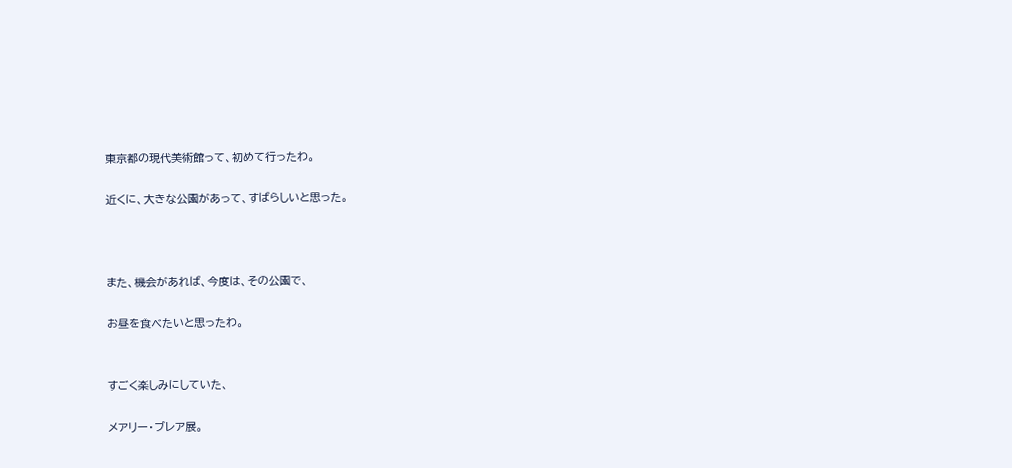東京都の現代美術館って、初めて行ったわ。

近くに、大きな公園があって、すばらしいと思った。



また、機会があれば、今度は、その公園で、

お昼を食べたいと思ったわ。


すごく楽しみにしていた、

メアリー・ブレア展。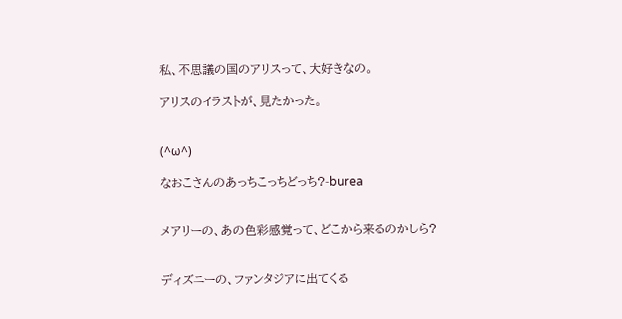私、不思議の国のアリスって、大好きなの。

アリスのイラストが、見たかった。


(^ω^)

なおこさんのあっちこっちどっち?-burea


メアリーの、あの色彩感覚って、どこから来るのかしら?


ディズニーの、ファンタジアに出てくる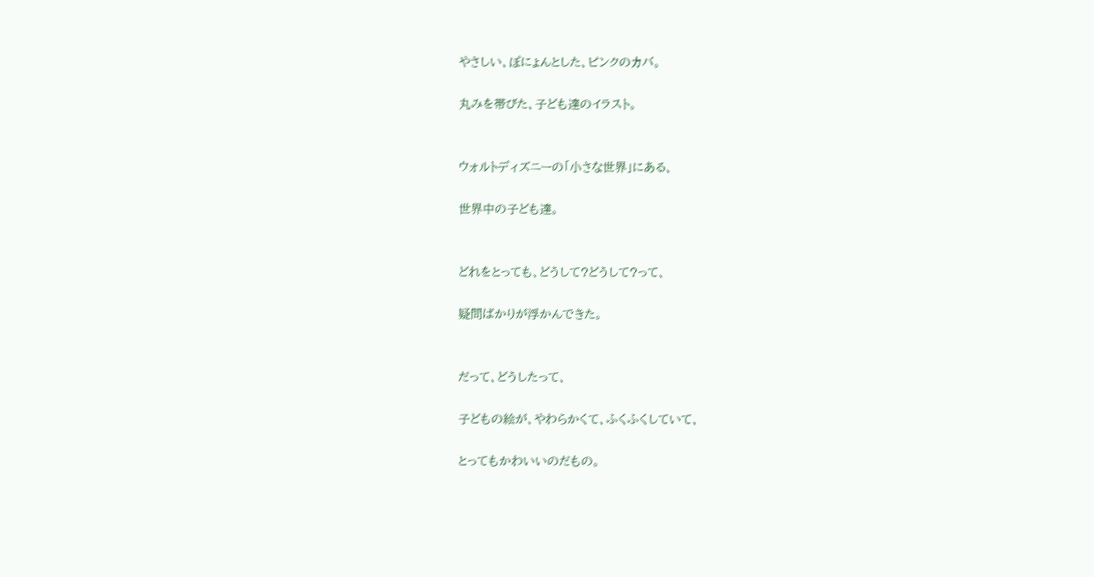やさしい、ぽにょんとした、ピンクのカバ。

丸みを帯びた、子ども達のイラスト。


ウォルトディズニーの「小さな世界」にある、

世界中の子ども達。


どれをとっても、どうして?どうして?って、

疑問ばかりが浮かんできた。


だって、どうしたって、

子どもの絵が、やわらかくて、ふくふくしていて、

とってもかわいいのだもの。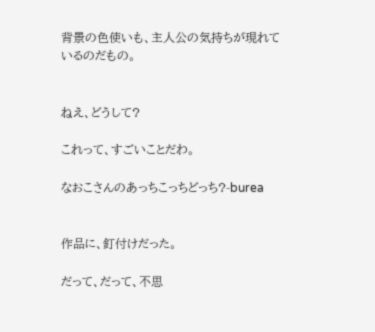背景の色使いも、主人公の気持ちが現れているのだもの。


ねえ、どうして?

これって、すごいことだわ。

なおこさんのあっちこっちどっち?-burea


作品に、釘付けだった。

だって、だって、不思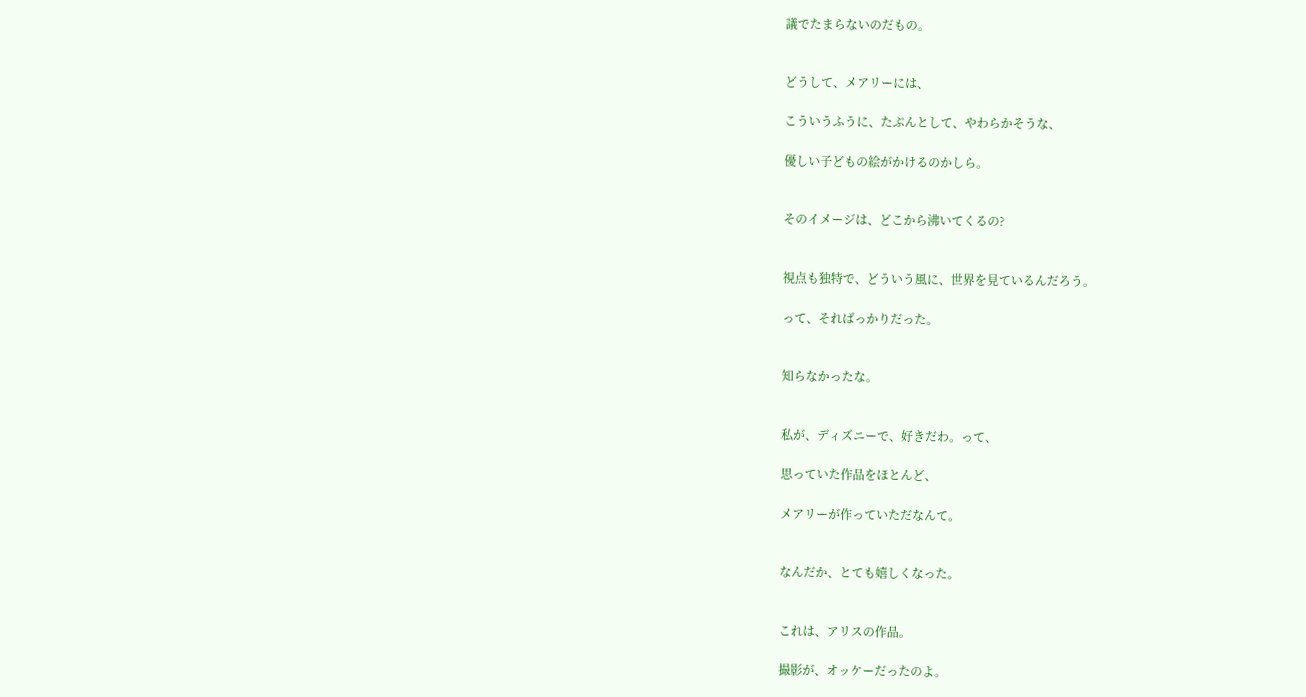議でたまらないのだもの。


どうして、メアリーには、

こういうふうに、たぷんとして、やわらかそうな、

優しい子どもの絵がかけるのかしら。


そのイメージは、どこから沸いてくるの?


視点も独特で、どういう風に、世界を見ているんだろう。

って、そればっかりだった。


知らなかったな。


私が、ディズニーで、好きだわ。って、

思っていた作品をほとんど、

メアリーが作っていただなんて。


なんだか、とても嬉しくなった。


これは、アリスの作品。

撮影が、オッケーだったのよ。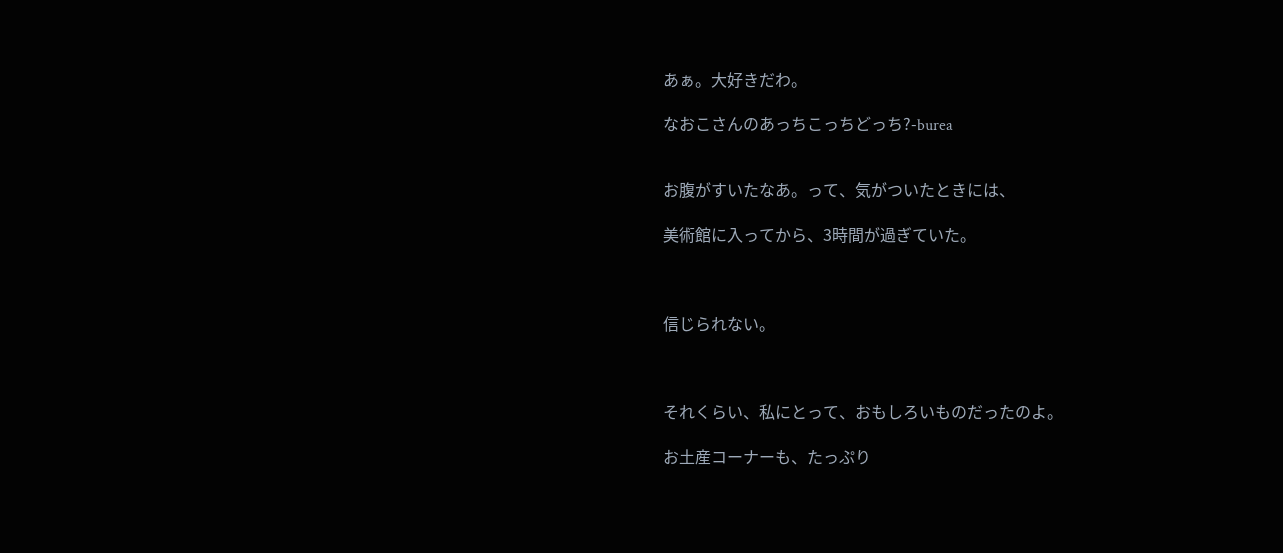あぁ。大好きだわ。

なおこさんのあっちこっちどっち?-burea


お腹がすいたなあ。って、気がついたときには、

美術館に入ってから、3時間が過ぎていた。



信じられない。



それくらい、私にとって、おもしろいものだったのよ。

お土産コーナーも、たっぷり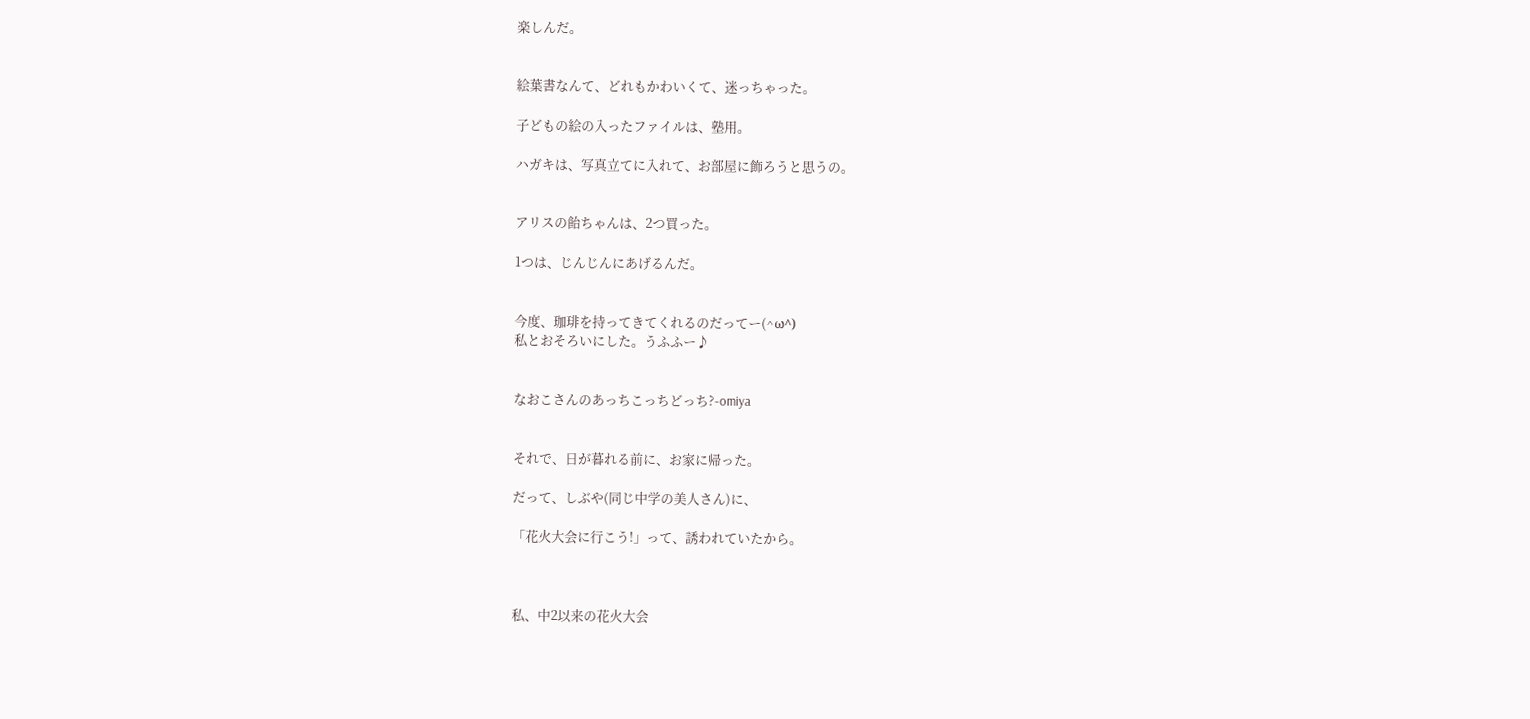楽しんだ。


絵葉書なんて、どれもかわいくて、迷っちゃった。

子どもの絵の入ったファイルは、塾用。

ハガキは、写真立てに入れて、お部屋に飾ろうと思うの。


アリスの飴ちゃんは、2つ買った。

1つは、じんじんにあげるんだ。


今度、珈琲を持ってきてくれるのだってー(^ω^)
私とおそろいにした。うふふー♪


なおこさんのあっちこっちどっち?-omiya


それで、日が暮れる前に、お家に帰った。

だって、しぶや(同じ中学の美人さん)に、

「花火大会に行こう!」って、誘われていたから。



私、中2以来の花火大会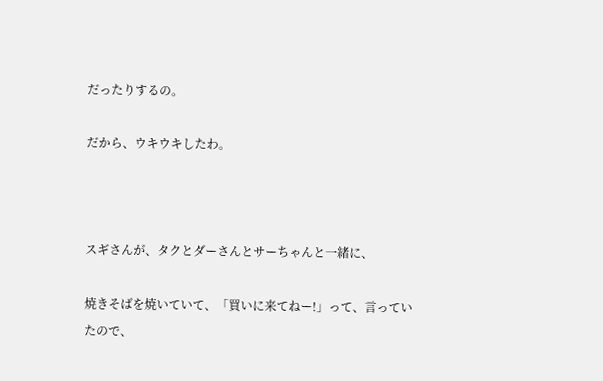だったりするの。

だから、ウキウキしたわ。



スギさんが、タクとダーさんとサーちゃんと一緒に、

焼きそばを焼いていて、「買いに来てねー!」って、言っていたので、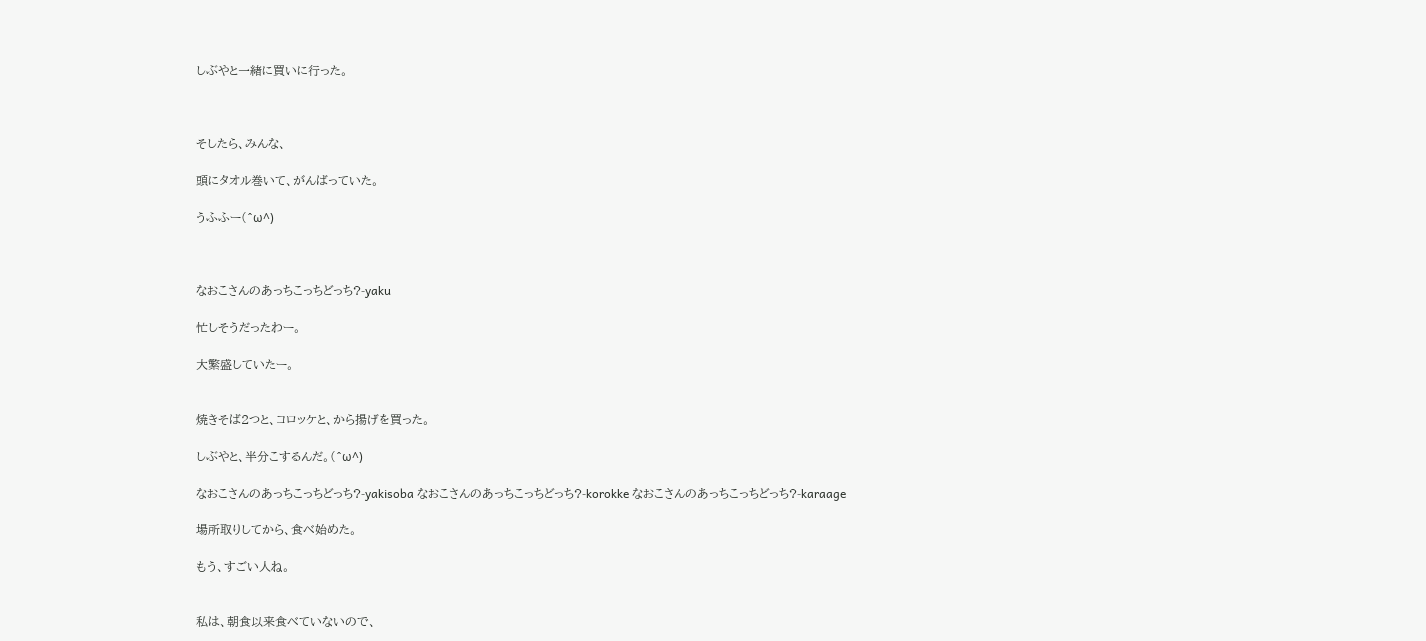しぶやと一緒に買いに行った。



そしたら、みんな、

頭にタオル巻いて、がんばっていた。

うふふー(^ω^)



なおこさんのあっちこっちどっち?-yaku

忙しそうだったわー。

大繁盛していたー。


焼きそば2つと、コロッケと、から揚げを買った。

しぶやと、半分こするんだ。(^ω^)

なおこさんのあっちこっちどっち?-yakisoba なおこさんのあっちこっちどっち?-korokke なおこさんのあっちこっちどっち?-karaage

場所取りしてから、食べ始めた。

もう、すごい人ね。


私は、朝食以来食べていないので、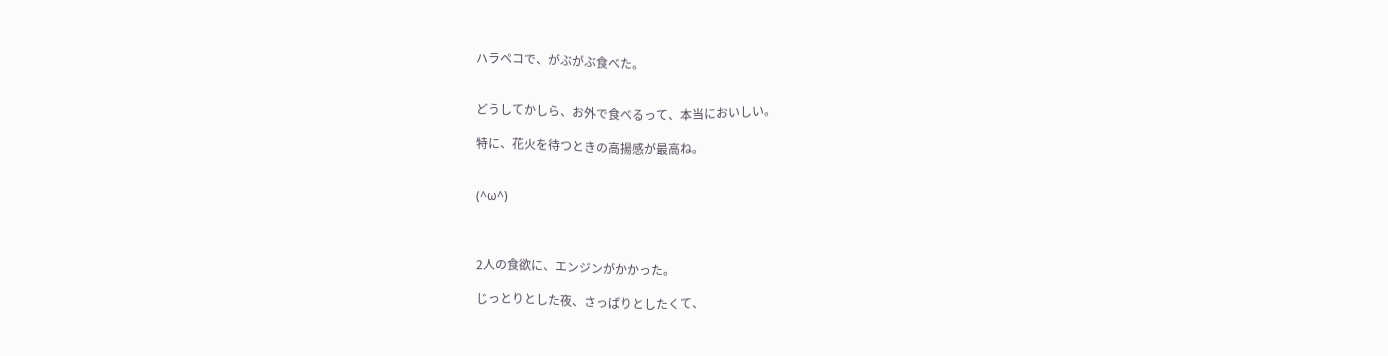ハラペコで、がぶがぶ食べた。


どうしてかしら、お外で食べるって、本当においしい。

特に、花火を待つときの高揚感が最高ね。


(^ω^)



2人の食欲に、エンジンがかかった。

じっとりとした夜、さっぱりとしたくて、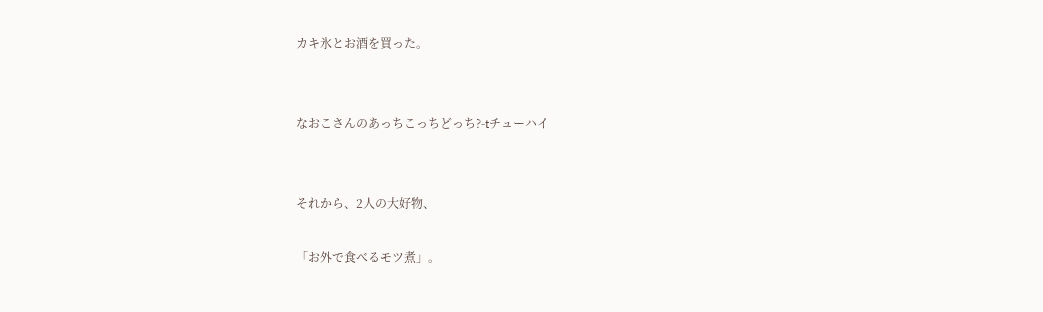カキ氷とお酒を買った。


なおこさんのあっちこっちどっち?-tチューハイ


それから、2人の大好物、

「お外で食べるモツ煮」。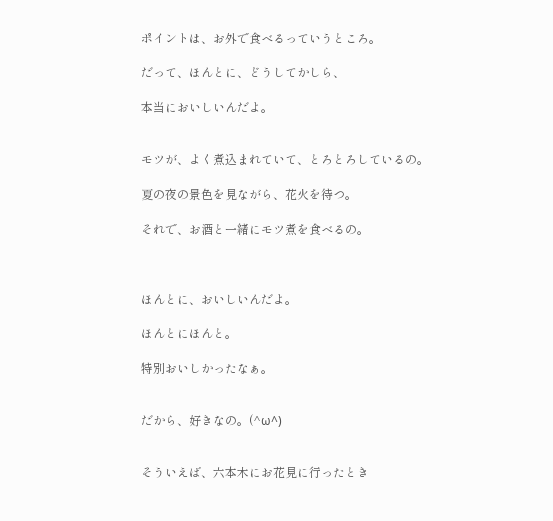ポイントは、お外で食べるっていうところ。

だって、ほんとに、どうしてかしら、

本当においしいんだよ。


モツが、よく煮込まれていて、とろとろしているの。

夏の夜の景色を見ながら、花火を待つ。

それで、お酒と一緒にモツ煮を食べるの。



ほんとに、おいしいんだよ。

ほんとにほんと。

特別おいしかったなぁ。


だから、好きなの。(^ω^)


そういえば、六本木にお花見に行ったとき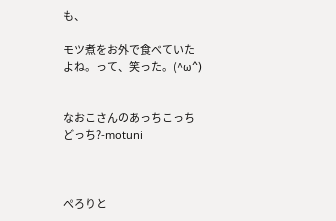も、

モツ煮をお外で食べていたよね。って、笑った。(^ω^)


なおこさんのあっちこっちどっち?-motuni



ぺろりと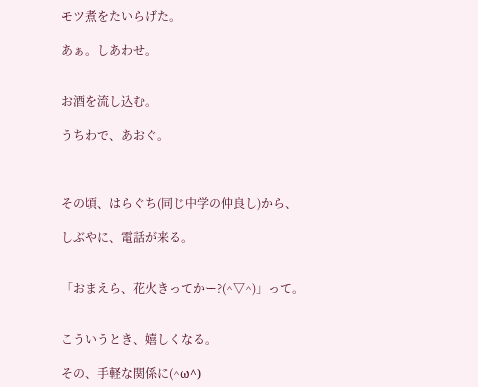モツ煮をたいらげた。

あぁ。しあわせ。


お酒を流し込む。

うちわで、あおぐ。



その頃、はらぐち(同じ中学の仲良し)から、

しぶやに、電話が来る。


「おまえら、花火きってかー?(^▽^)」って。


こういうとき、嬉しくなる。

その、手軽な関係に(^ω^)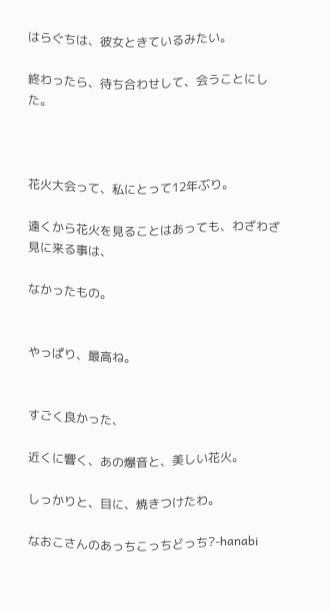はらぐちは、彼女ときているみたい。

終わったら、待ち合わせして、会うことにした。



花火大会って、私にとって12年ぶり。

遠くから花火を見ることはあっても、わざわざ見に来る事は、

なかったもの。


やっぱり、最高ね。


すごく良かった、

近くに響く、あの爆音と、美しい花火。

しっかりと、目に、焼きつけたわ。

なおこさんのあっちこっちどっち?-hanabi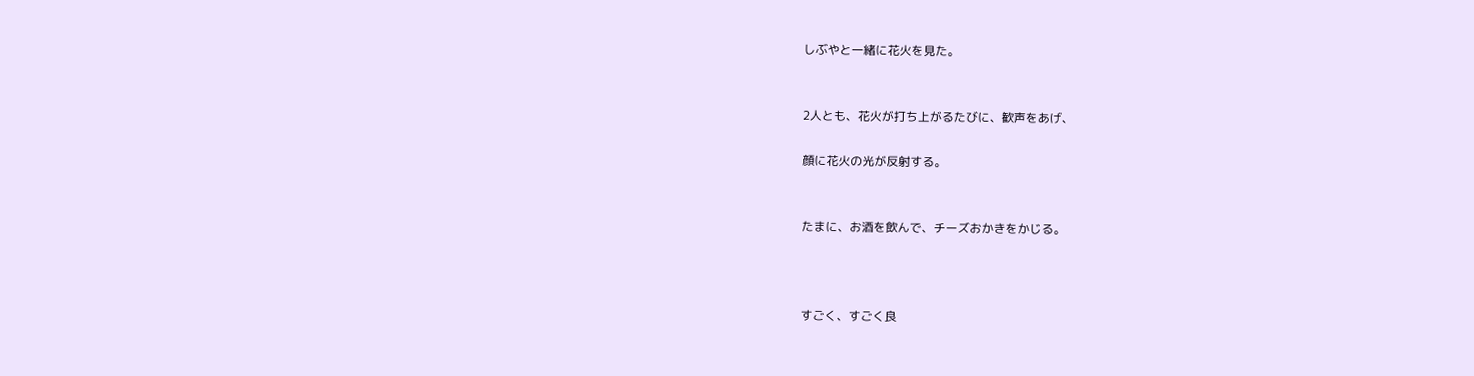しぶやと一緒に花火を見た。


2人とも、花火が打ち上がるたびに、歓声をあげ、

顔に花火の光が反射する。


たまに、お酒を飲んで、チーズおかきをかじる。



すごく、すごく良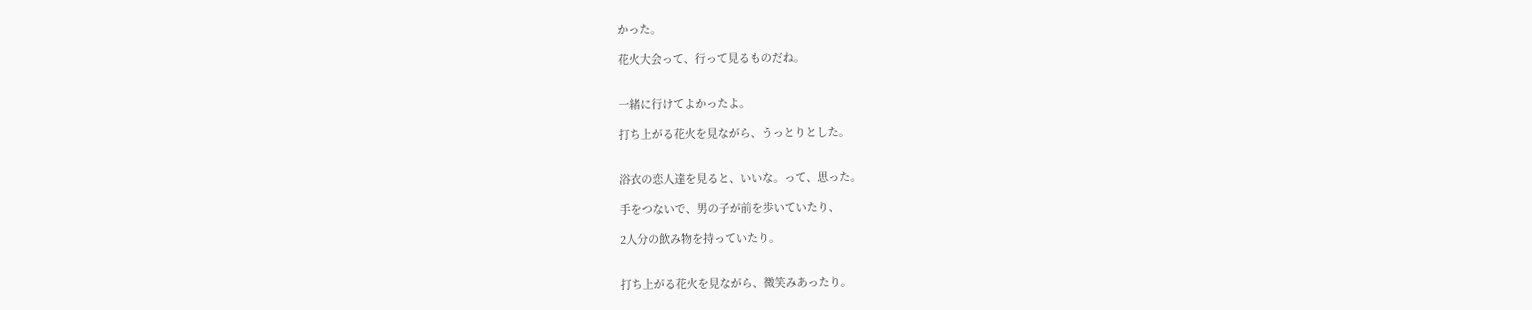かった。

花火大会って、行って見るものだね。


一緒に行けてよかったよ。

打ち上がる花火を見ながら、うっとりとした。


浴衣の恋人達を見ると、いいな。って、思った。

手をつないで、男の子が前を歩いていたり、

2人分の飲み物を持っていたり。


打ち上がる花火を見ながら、微笑みあったり。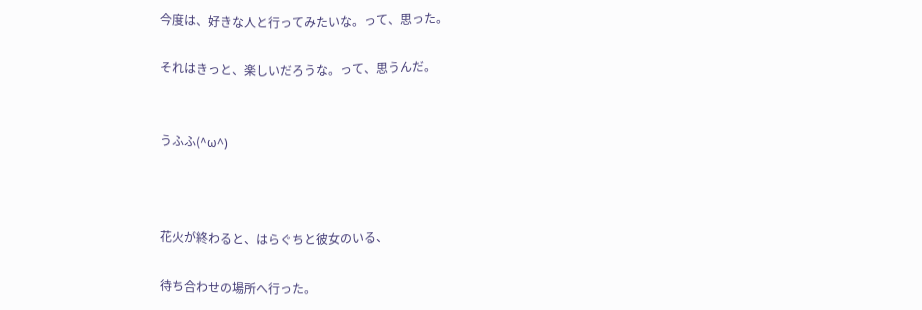今度は、好きな人と行ってみたいな。って、思った。

それはきっと、楽しいだろうな。って、思うんだ。


うふふ(^ω^)



花火が終わると、はらぐちと彼女のいる、

待ち合わせの場所へ行った。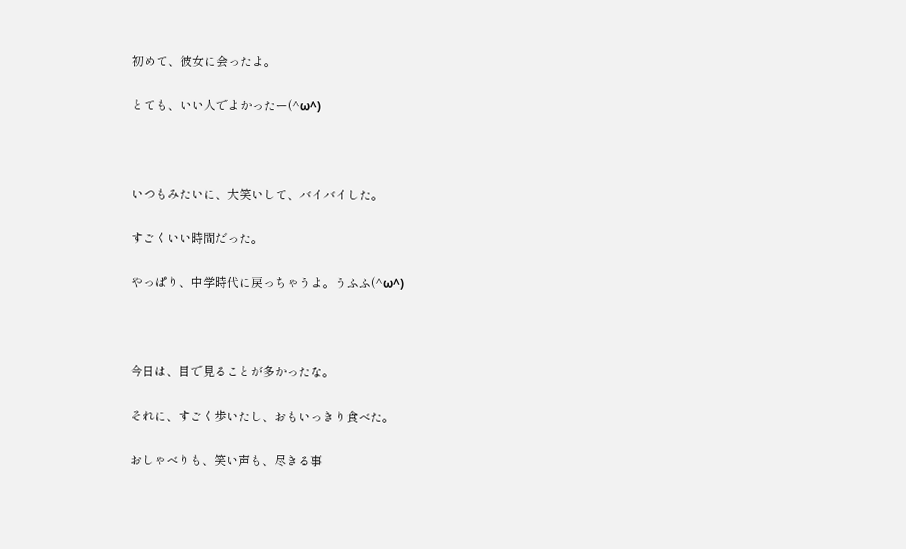初めて、彼女に会ったよ。

とても、いい人でよかったー(^ω^)



いつもみたいに、大笑いして、バイバイした。

すごくいい時間だった。

やっぱり、中学時代に戻っちゃうよ。うふふ(^ω^)



今日は、目で見ることが多かったな。

それに、すごく歩いたし、おもいっきり食べた。

おしゃべりも、笑い声も、尽きる事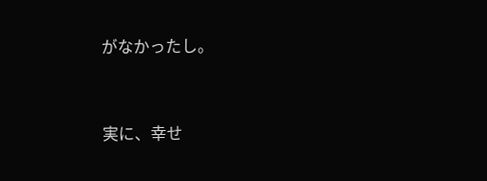がなかったし。


実に、幸せ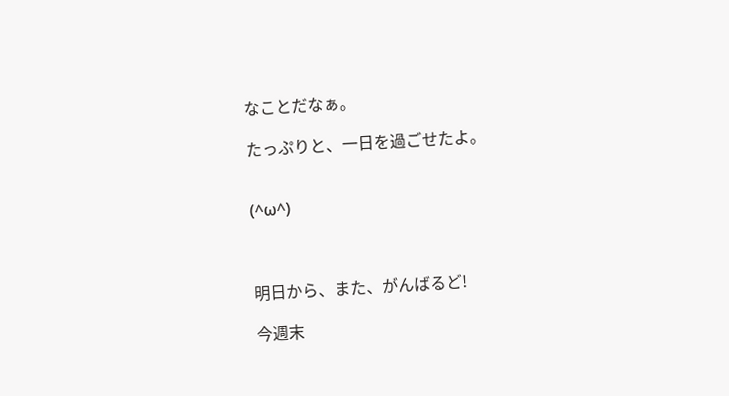なことだなぁ。

たっぷりと、一日を過ごせたよ。


(^ω^)



明日から、また、がんばるど!

今週末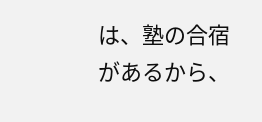は、塾の合宿があるから、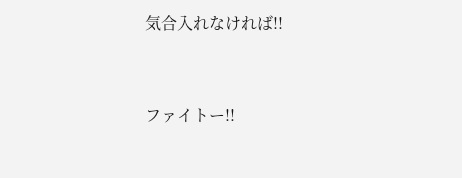気合入れなければ!!


ファイトー!!